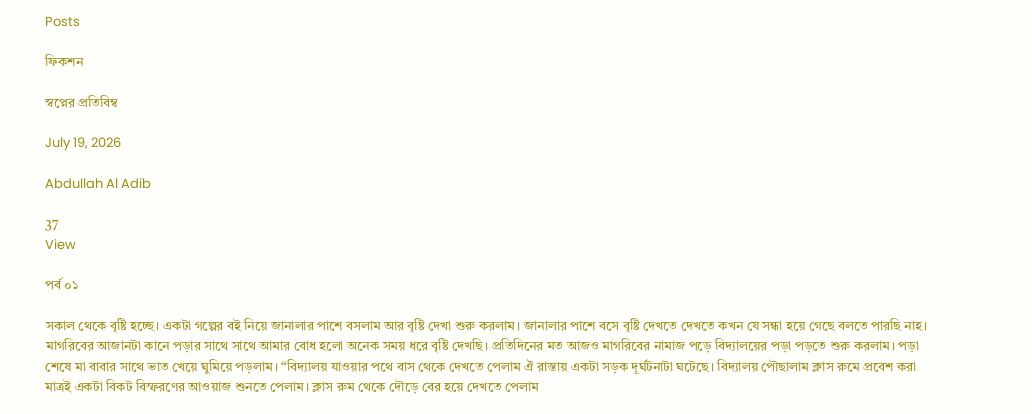Posts

ফিকশন

স্বপ্নের প্রতিবিম্ব

July 19, 2026

Abdullah Al Adib

37
View

পর্ব ০১

সকাল থেকে বৃষ্টি হচ্ছে। একটা গল্পের বই নিয়ে জানালার পাশে বসলাম আর বৃষ্টি দেখা শুরু করলাম। জানালার পাশে বসে বৃষ্টি দেখতে দেখতে কখন যে সন্ধা হয়ে গেছে বলতে পারছি নাহ। মাগরিবের আজানটা কানে পড়ার সাথে সাথে আমার বোধ হলো অনেক সময় ধরে বৃষ্টি দেখছি। প্রতিদিনের মত আজও মাগরিবের নামাজ পড়ে বিদ্যালয়ের পড়া পড়তে শুরু করলাম। পড়া শেষে মা বাবার সাথে ভাত খেয়ে ঘুমিয়ে পড়লাম। “বিদ্যালয় যাওয়ার পথে বাস থেকে দেখতে পেলাম ঐ রাস্তায় একটা সড়ক দূর্ঘটনাটা ঘটেছে। বিদ্যালয় পৌছালাম ক্লাস রুমে প্রবেশ করা মাত্রই একটা বিকট বিস্ফরণের আওয়াজ শুনতে পেলাম। ক্লাস রুম থেকে দৌড়ে বের হয়ে দেখতে পেলাম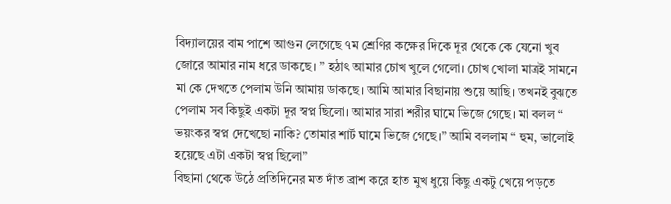বিদ্যালয়ের বাম পাশে আগুন লেগেছে ৭ম শ্রেণির কক্ষের দিকে দূর থেকে কে যেনো খুব জোরে আমার নাম ধরে ডাকছে। ” হঠাৎ আমার চোখ খুলে গেলো। চোখ খোলা মাত্রই সামনে মা কে দেখতে পেলাম উনি আমায় ডাকছে। আমি আমার বিছানায় শুয়ে আছি। তখনই বুঝতে পেলাম সব কিছুই একটা দূর স্বপ্ন ছিলো। আমার সারা শরীর ঘামে ভিজে গেছে। মা বলল “ ভয়ংকর স্বপ্ন দেখেছো নাকি? তোমার শার্ট ঘামে ভিজে গেছে।” আমি বললাম “ হুম, ভালোই হয়েছে এটা একটা স্বপ্ন ছিলো”
বিছানা থেকে উঠে প্রতিদিনের মত দাঁত ব্রাশ করে হাত মুখ ধুয়ে কিছু একটু খেয়ে পড়তে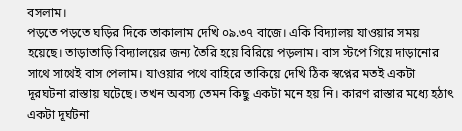বসলাম।
পড়তে পড়তে ঘড়ির দিকে তাকালাম দেখি ০৯.৩৭ বাজে। একি বিদ্যালয় যাওয়ার সময় হয়েছে। তাড়াতাড়ি বিদ্যালয়ের জন্য তৈরি হয়ে বিরিয়ে পড়লাম। বাস স্টপে গিয়ে দাড়ানোর সাথে সাথেই বাস পেলাম। যাওয়ার পথে বাহিরে তাকিয়ে দেখি ঠিক স্বপ্নের মতই একটা দূরঘটনা রাস্তায় ঘটেছে। তখন অবস্য তেমন কিছু একটা মনে হয় নি। কারণ রাস্তার মধ্যে হঠাৎ একটা দূর্ঘটনা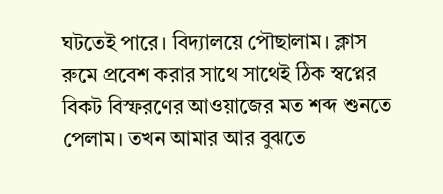ঘটতেই পারে। বিদ্যালয়ে পৌছালাম। ক্লাস রুমে প্রবেশ করার সাথে সাথেই ঠিক স্বপ্নের বিকট বিস্ফরণের আওয়াজের মত শব্দ শুনতে পেলাম। তখন আমার আর বুঝতে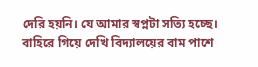দেরি হয়নি। যে আমার স্বপ্নটা সত্যি হচ্ছে। বাহিরে গিয়ে দেখি বিদ্যালয়ের বাম পাশে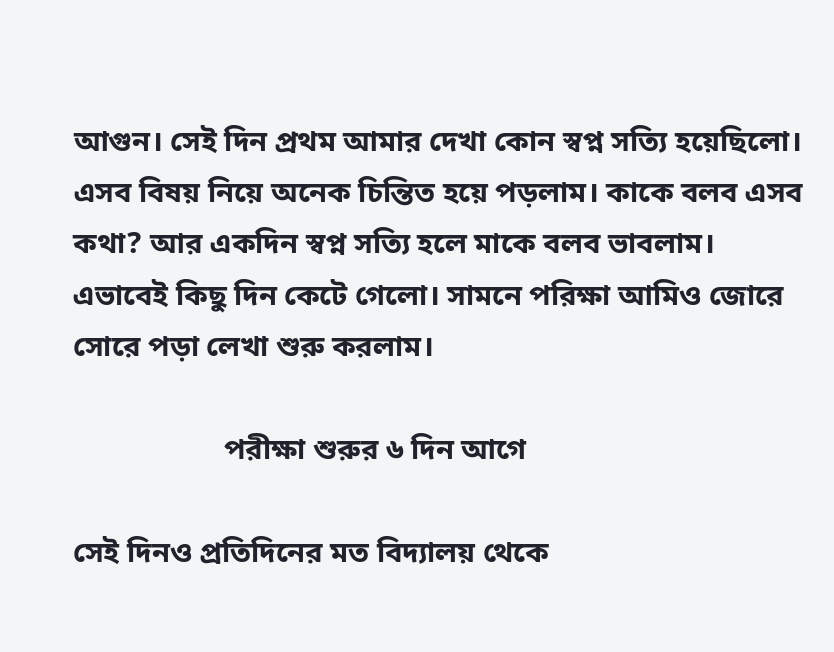আগুন। সেই দিন প্রথম আমার দেখা কোন স্বপ্ন সত্যি হয়েছিলো। এসব বিষয় নিয়ে অনেক চিন্তিত হয়ে পড়লাম। কাকে বলব এসব কথা? আর একদিন স্বপ্ন সত্যি হলে মাকে বলব ভাবলাম।
এভাবেই কিছু দিন কেটে গেলো। সামনে পরিক্ষা আমিও জোরে সোরে পড়া লেখা শুরু করলাম।

                    পরীক্ষা শুরুর ৬ দিন আগে

সেই দিনও প্রতিদিনের মত বিদ্যালয় থেকে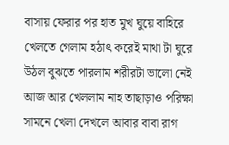বাসায় ফেরার পর হাত মুখ ঘুয়ে বাহিরে খেলতে গেলাম হঠাৎ করেই মাথা টা ঘুরে উঠল বুঝতে পারলাম শরীরটা ভালো নেই আজ আর খেললাম নাহ তাছাড়াও পরিক্ষা সামনে খেলা দেখলে আবার বাবা রাগ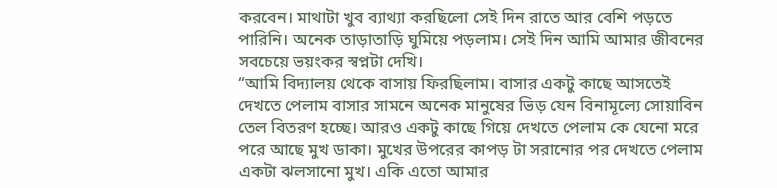করবেন। মাথাটা খুব ব্যাথ্যা করছিলো সেই দিন রাতে আর বেশি পড়তে পারিনি। অনেক তাড়াতাড়ি ঘুমিয়ে পড়লাম। সেই দিন আমি আমার জীবনের সবচেয়ে ভয়ংকর স্বপ্নটা দেখি।
“আমি বিদ্যালয় থেকে বাসায় ফিরছিলাম। বাসার একটু কাছে আসতেই দেখতে পেলাম বাসার সামনে অনেক মানুষের ভিড় যেন বিনামূল্যে সোয়াবিন তেল বিতরণ হচ্ছে। আরও একটু কাছে গিয়ে দেখতে পেলাম কে যেনো মরে পরে আছে মুখ ডাকা। মুখের উপরের কাপড় টা সরানোর পর দেখতে পেলাম একটা ঝলসানো মুখ। একি এতো আমার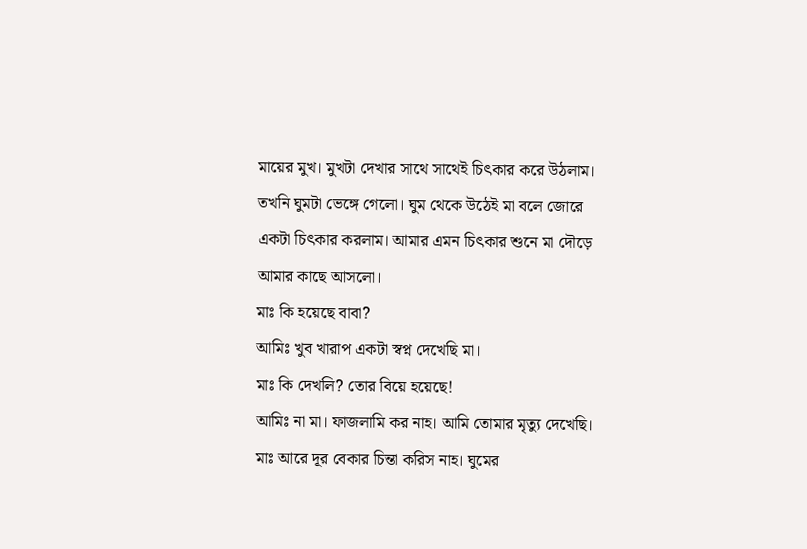মায়ের মুখ। মুখটা দেখার সাথে সাথেই চিৎকার করে উঠলাম। তখনি ঘুমটা ভেঙ্গে গেলো। ঘুম থেকে উঠেই মা বলে জোরে একটা চিৎকার করলাম। আমার এমন চিৎকার শুনে মা দৌড়ে আমার কাছে আসলো।
মাঃ কি হয়েছে বাবা?
আমিঃ খুব খারাপ একটা স্বপ্ন দেখেছি মা।
মাঃ কি দেখলি? তোর বিয়ে হয়েছে!
আমিঃ না মা। ফাজলামি কর নাহ। আমি তোমার মৃত্যু দেখেছি।
মাঃ আরে দূর বেকার চিন্তা করিস নাহ। ঘুমের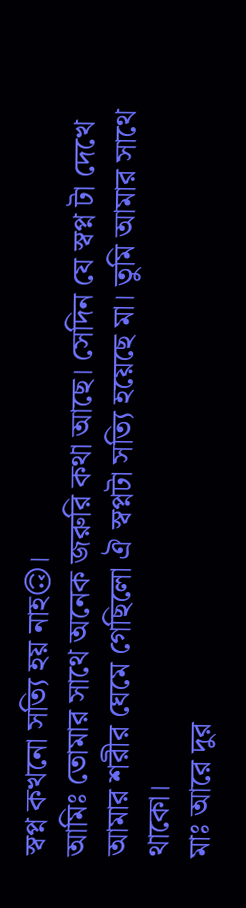স্বপ্ন কখনো সত্যি হয় নাহ🙃।
আমিঃ তোমার সাথে অনেক জরুরি কথা আছে। সেদিন যে স্বপ্ন টা দেখে আমার শরীর ঘেমে গেছিলো ঐ স্বপ্নটা সত্যি হয়েছে মা। তুমি আমার সাথে থাকো।
মাঃ আরে দুর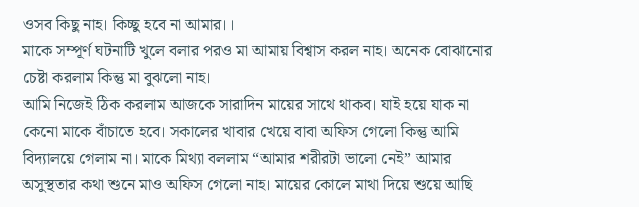ওসব কিছু নাহ। কিচ্ছু হবে না আমার।।
মাকে সম্পূর্ণ ঘটনাটি খুলে বলার পরও মা আমায় বিশ্বাস করল নাহ। অনেক বোঝানোর চেষ্টা করলাম কিন্তু মা বুঝলো নাহ।
আমি নিজেই ঠিক করলাম আজকে সারাদিন মায়ের সাথে থাকব। যাই হয়ে যাক না কেনো মাকে বাঁচাতে হবে। সকালের খাবার খেয়ে বাবা অফিস গেলো কিন্তু আমি বিদ্যালয়ে গেলাম না। মাকে মিথ্যা বললাম “আমার শরীরটা ভালো নেই” আমার অসুস্থতার কথা শুনে মাও অফিস গেলো নাহ। মায়ের কোলে মাথা দিয়ে শুয়ে আছি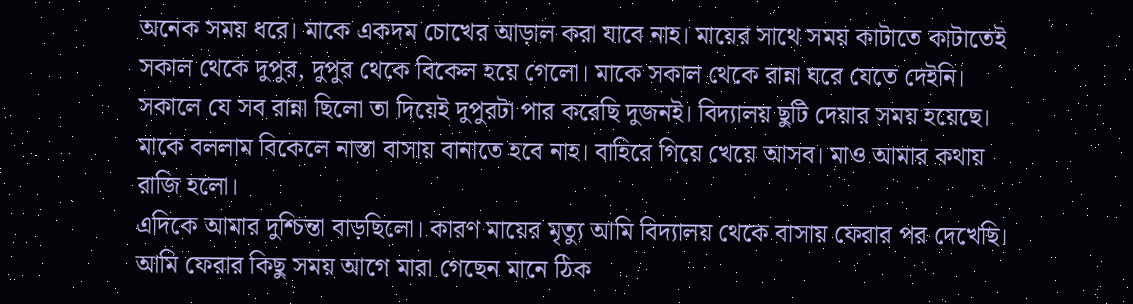অনেক সময় ধরে। মাকে একদম চোখের আড়াল করা যাবে নাহ। মায়ের সাথে সময় কাটাতে কাটাতেই সকাল থেকে দুপুর, দুপুর থেকে বিকেল হয়ে গেলো। মাকে সকাল থেকে রান্না ঘরে যেতে দেইনি। সকালে যে সব রান্না ছিলো তা দিয়েই দুপুরটা পার করেছি দুজনই। বিদ্যালয় ছুটি দেয়ার সময় হয়েছে। মাকে বললাম বিকেলে নাস্তা বাসায় বানাতে হবে নাহ। বাহিরে গিয়ে খেয়ে আসব। মাও আমার কথায় রাজি হলো।
এদিকে আমার দুশ্চিন্তা বাড়ছিলো। কারণ মায়ের মৃত্যু আমি বিদ্যালয় থেকে বাসায় ফেরার পর দেখেছি। আমি ফেরার কিছু সময় আগে মারা গেছেন মানে ঠিক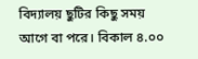বিদ্যালয় ছুটির কিছু সময় আগে বা পরে। বিকাল ৪.০০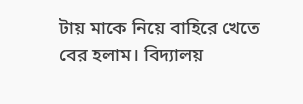টায় মাকে নিয়ে বাহিরে খেতে বের হলাম। বিদ্যালয়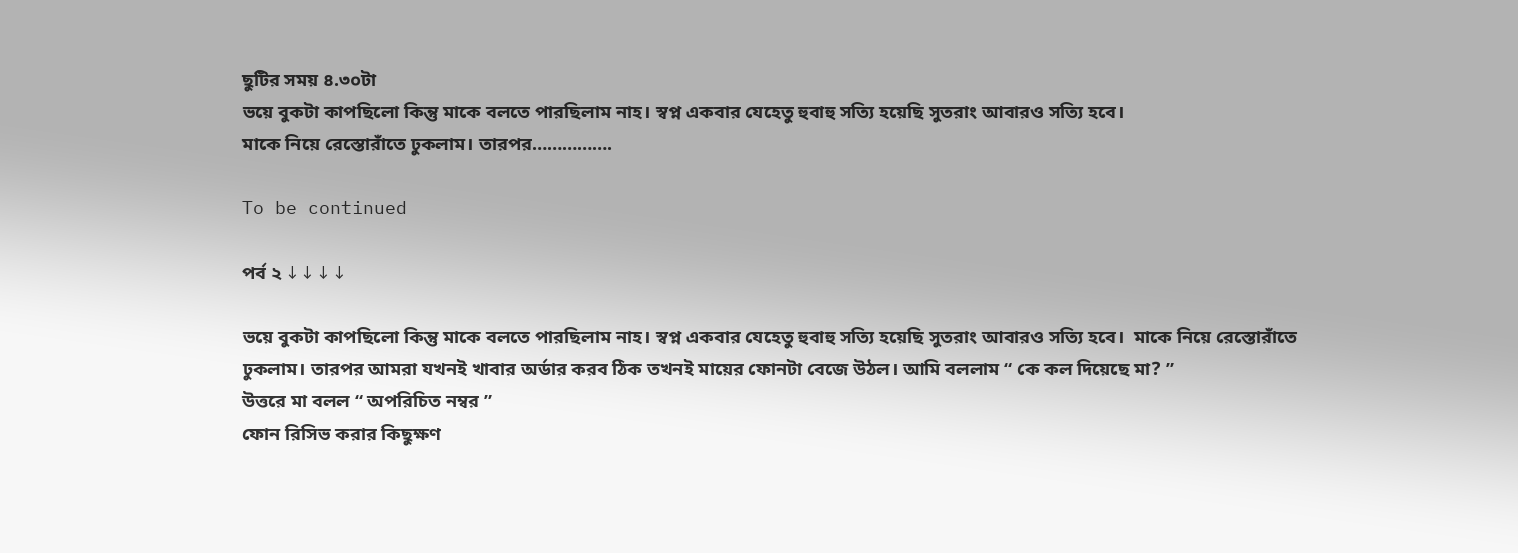ছুটির সময় ৪.৩০টা
ভয়ে বুকটা কাপছিলো কিন্তু মাকে বলতে পারছিলাম নাহ। স্বপ্ন একবার যেহেতু হুবাহু সত্যি হয়েছি সুতরাং আবারও সত্যি হবে।
মাকে নিয়ে রেস্তোরাঁতে ঢুকলাম। তারপর…………….

To be continued

পর্ব ২ ↓ ↓ ↓ ↓

ভয়ে বুকটা কাপছিলো কিন্তু মাকে বলতে পারছিলাম নাহ। স্বপ্ন একবার যেহেতু হুবাহু সত্যি হয়েছি সুতরাং আবারও সত্যি হবে।  মাকে নিয়ে রেস্তোরাঁতে ঢুকলাম। তারপর আমরা যখনই খাবার অর্ডার করব ঠিক তখনই মায়ের ফোনটা বেজে উঠল। আমি বললাম “ কে কল দিয়েছে মা? ”
উত্তরে মা বলল “ অপরিচিত নম্বর ”
ফোন রিসিভ করার কিছুক্ষণ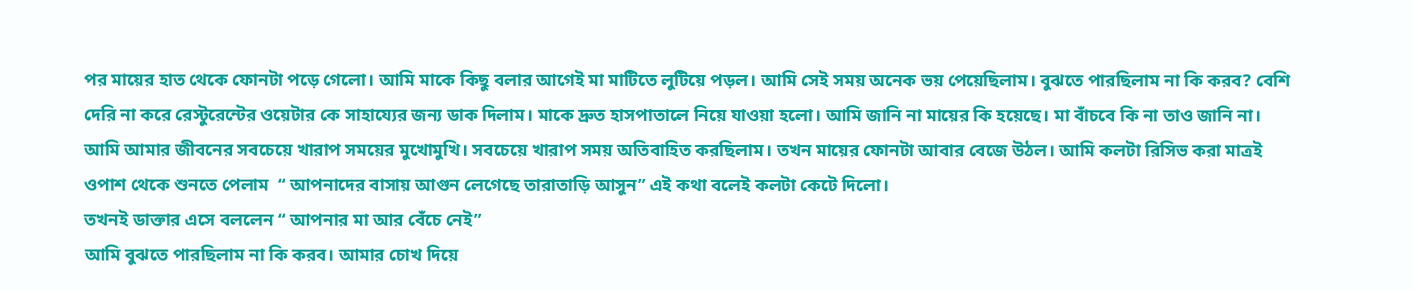পর মায়ের হাত থেকে ফোনটা পড়ে গেলো। আমি মাকে কিছু বলার আগেই মা মাটিতে লুটিয়ে পড়ল। আমি সেই সময় অনেক ভয় পেয়েছিলাম। বুঝতে পারছিলাম না কি করব? বেশি দেরি না করে রেস্টুরেন্টের ওয়েটার কে সাহায্যের জন্য ডাক দিলাম। মাকে দ্রুত হাসপাতালে নিয়ে যাওয়া হলো। আমি জানি না মায়ের কি হয়েছে। মা বাঁচবে কি না তাও জানি না। আমি আমার জীবনের সবচেয়ে খারাপ সময়ের মুখোমুখি। সবচেয়ে খারাপ সময় অতিবাহিত করছিলাম। তখন মায়ের ফোনটা আবার বেজে উঠল। আমি কলটা রিসিভ করা মাত্রই
ওপাশ থেকে শুনতে পেলাম  “ আপনাদের বাসায় আগুন লেগেছে তারাতাড়ি আসুন” এই কথা বলেই কলটা কেটে দিলো।
তখনই ডাক্তার এসে বললেন “ আপনার মা আর বেঁচে নেই”
আমি বুঝতে পারছিলাম না কি করব। আমার চোখ দিয়ে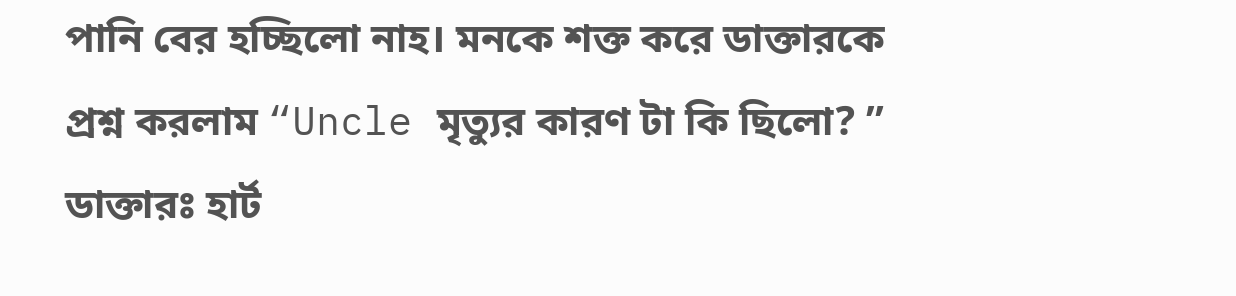পানি বের হচ্ছিলো নাহ। মনকে শক্ত করে ডাক্তারকে প্রশ্ন করলাম “Uncle মৃত্যুর কারণ টা কি ছিলো? ”
ডাক্তারঃ হার্ট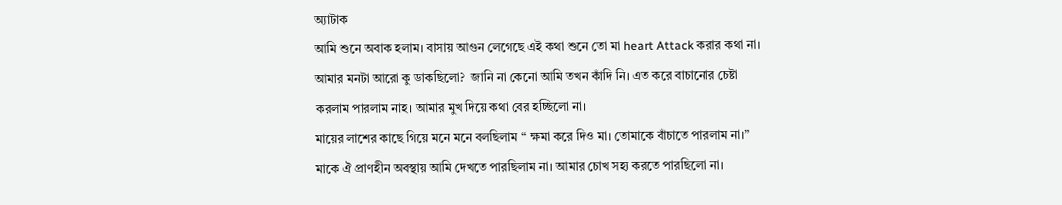অ্যাটাক
আমি শুনে অবাক হলাম। বাসায় আগুন লেগেছে এই কথা শুনে তো মা heart Attack করার কথা না। আমার মনটা আরো কু ডাকছিলো?  জানি না কেনো আমি তখন কাঁদি নি। এত করে বাচানোর চেষ্টা করলাম পারলাম নাহ। আমার মুখ দিয়ে কথা বের হচ্ছিলো না।
মায়ের লাশের কাছে গিয়ে মনে মনে বলছিলাম “ ক্ষমা করে দিও মা। তোমাকে বাঁচাতে পারলাম না।”   মাকে ঐ প্রাণহীন অবস্থায় আমি দেখতে পারছিলাম না। আমার চোখ সহ্য করতে পারছিলো না।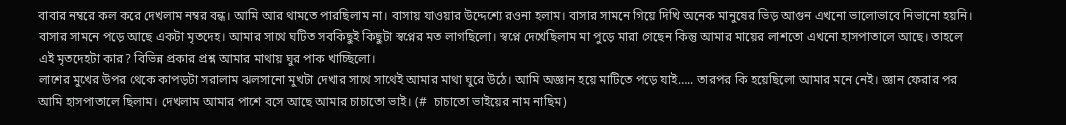বাবার নম্বরে কল করে দেখলাম নম্বর বন্ধ। আমি আর থামতে পারছিলাম না। বাসায় যাওয়ার উদ্দেশ্যে রওনা হলাম। বাসার সামনে গিয়ে দিখি অনেক মানুষের ভিড় আগুন এখনো ভালোভাবে নিভানো হয়নি। বাসার সামনে পড়ে আছে একটা মৃতদেহ। আমার সাথে ঘটিত সবকিছুই কিছুটা স্বপ্নের মত লাগছিলো। স্বপ্নে দেখেছিলাম মা পুড়ে মারা গেছেন কিন্তু আমার মায়ের লাশতো এখনো হাসপাতালে আছে। তাহলে এই মৃতদেহটা কার? বিভিন্ন প্রকার প্রশ্ন আমার মাথায় ঘুর পাক খাচ্ছিলো।
লাশের মুখের উপর থেকে কাপড়টা সরালাম ঝলসানো মুখটা দেখার সাথে সাথেই আমার মাথা ঘুরে উঠে। আমি অজ্ঞান হয়ে মাটিতে পড়ে যাই….. তারপর কি হয়েছিলো আমার মনে নেই। জ্ঞান ফেরার পর আমি হাসপাতালে ছিলাম। দেখলাম আমার পাশে বসে আছে আমার চাচাতো ভাই। (#  চাচাতো ভাইয়ের নাম নাছিম)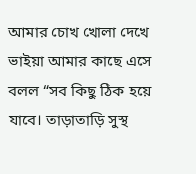আমার চোখ খোলা দেখে ভাইয়া আমার কাছে এসে বলল “সব কিছু ঠিক হয়ে যাবে। তাড়াতাড়ি সুস্থ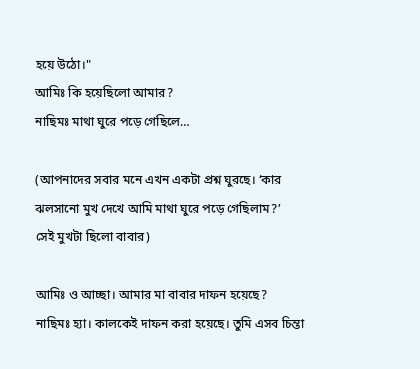হয়ে উঠো।"
আমিঃ কি হয়েছিলো আমার?
নাছিমঃ মাথা ঘুরে পড়ে গেছিলে…

(আপনাদের সবার মনে এখন একটা প্রশ্ন ঘুরছে। ‘কার ঝলসানো মুখ দেখে আমি মাথা ঘুরে পড়ে গেছিলাম?’
সেই মুখটা ছিলো বাবার)

আমিঃ ও আচ্ছা। আমার মা বাবার দাফন হয়েছে?
নাছিমঃ হ্যা। কালকেই দাফন করা হয়েছে। তুমি এসব চিন্তা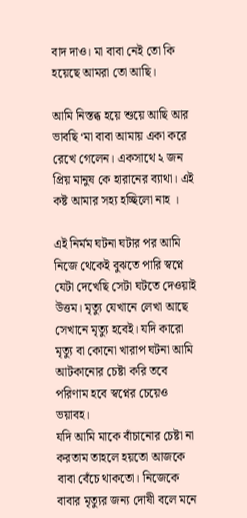বাদ দাও। মা বাবা নেই তো কি হয়েছে আমরা তো আছি।

আমি নিস্তব্ধ হয়ে শুয়ে আছি আর ভাবছি ‘মা বাবা আমায় একা করে রেখে গেলেন। একসাথে ২ জন প্রিয় মানুষ কে হারানের ব্যাথা। এই কষ্ট আমার সহ্য হচ্ছিলো নাহ ।

এই নির্মম ঘটনা ঘটার পর আমি নিজে থেকেই বুঝতে পারি স্বপ্নে যেটা দেখেছি সেটা ঘটতে দেওয়াই উত্তম। মৃত্যু যেখানে লেখা আছে সেখানে মৃত্যু হবেই। যদি কারো মৃত্যু বা কোনো খারাপ ঘটনা আমি আটকানোর চেষ্টা করি তবে পরিণাম হবে স্বপ্নের চেয়েও ভয়াবহ।
যদি আমি মাকে বাঁচানোর চেষ্টা না করতাম তাহলে হয়তো আজকে বাবা বেঁচে থাকতো। নিজেকে বাবার মৃত্যুর জন্য দোষী বলে মনে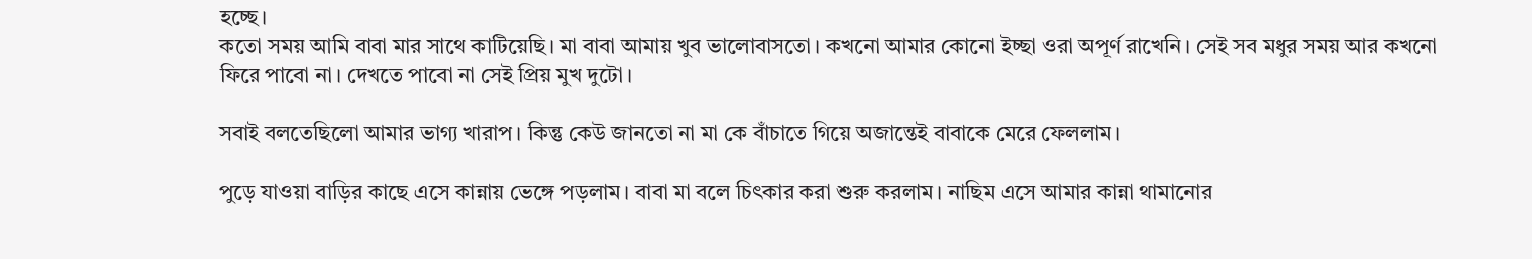হচ্ছে।
কতো সময় আমি বাবা মার সাথে কাটিয়েছি। মা বাবা আমায় খুব ভালোবাসতো। কখনো আমার কোনো ইচ্ছা ওরা অপূর্ণ রাখেনি। সেই সব মধুর সময় আর কখনো ফিরে পাবো না। দেখতে পাবো না সেই প্রিয় মুখ দুটো।

সবাই বলতেছিলো আমার ভাগ্য খারাপ। কিন্তু কেউ জানতো না মা কে বাঁচাতে গিয়ে অজান্তেই বাবাকে মেরে ফেললাম।

পুড়ে যাওয়া বাড়ির কাছে এসে কান্নায় ভেঙ্গে পড়লাম। বাবা মা বলে চিৎকার করা শুরু করলাম। নাছিম এসে আমার কান্না থামানোর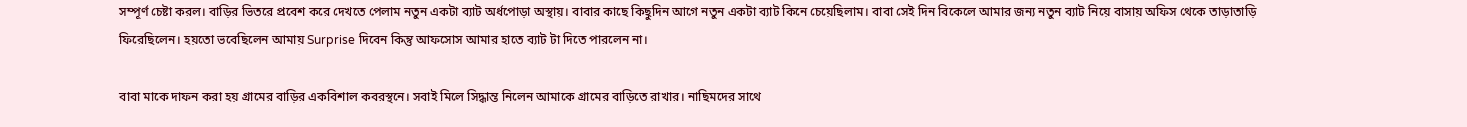সম্পূর্ণ চেষ্টা করল। বাড়ির ভিতরে প্রবেশ করে দেখতে পেলাম নতুন একটা ব্যাট অর্ধপোড়া অস্থায়। বাবার কাছে কিছুদিন আগে নতুন একটা ব্যাট কিনে চেয়েছিলাম। বাবা সেই দিন বিকেলে আমার জন্য নতুন ব্যাট নিয়ে বাসায় অফিস থেকে তাড়াতাড়ি ফিরেছিলেন। হয়তো ভবেছিলেন আমায় Surprise দিবেন কিন্তু আফসোস আমার হাতে ব্যাট টা দিতে পারলেন না।

বাবা মাকে দাফন করা হয় গ্রামের বাড়ির একবিশাল কবরস্থনে। সবাই মিলে সিদ্ধান্ত নিলেন আমাকে গ্রামের বাড়িতে রাখার। নাছিমদের সাথে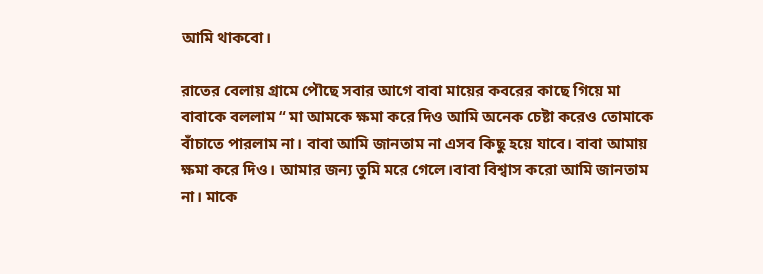আমি থাকবো।

রাতের বেলায় গ্রামে পৌছে সবার আগে বাবা মায়ের কবরের কাছে গিয়ে মা বাবাকে বললাম “ মা আমকে ক্ষমা করে দিও আমি অনেক চেষ্টা করেও তোমাকে বাঁচাতে পারলাম না। বাবা আমি জানতাম না এসব কিছু হয়ে যাবে। বাবা আমায় ক্ষমা করে দিও। আমার জন্য তুমি মরে গেলে।বাবা বিশ্বাস করো আমি জানতাম না। মাকে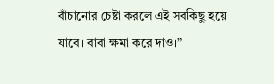বাঁচানোর চেষ্টা করলে এই সবকিছু হয়ে যাবে। বাবা ক্ষমা করে দাও।”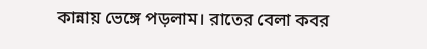কান্নায় ভেঙ্গে পড়লাম। রাতের বেলা কবর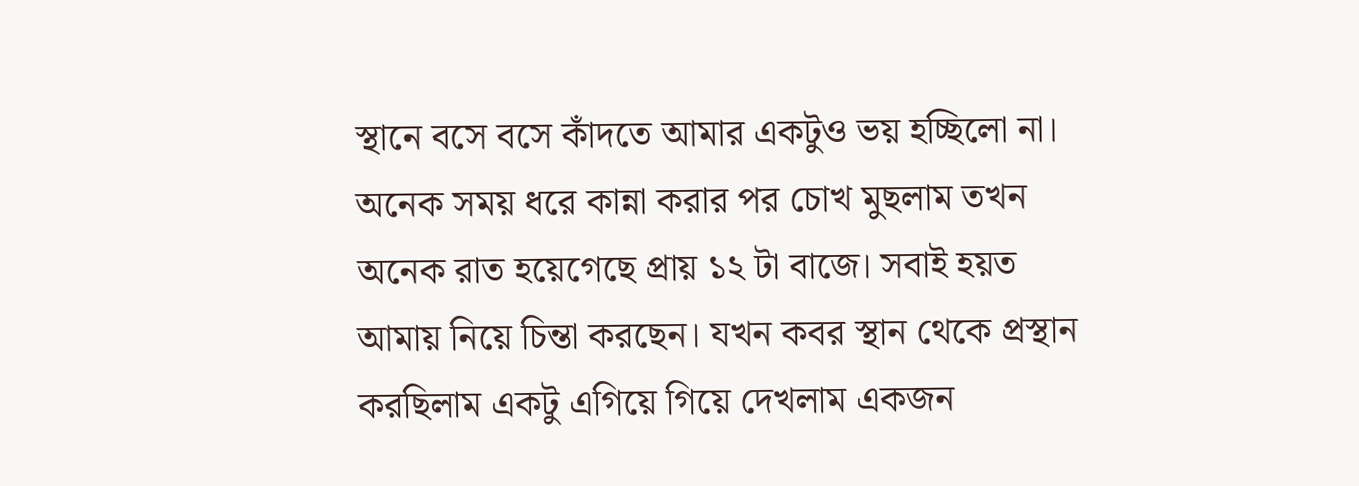স্থানে বসে বসে কাঁদতে আমার একটুও ভয় হচ্ছিলো না। অনেক সময় ধরে কান্না করার পর চোখ মুছলাম তখন অনেক রাত হয়েগেছে প্রায় ১২ টা বাজে। সবাই হয়ত আমায় নিয়ে চিন্তা করছেন। যখন কবর স্থান থেকে প্রস্থান করছিলাম একটু এগিয়ে গিয়ে দেখলাম একজন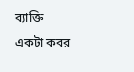ব্যাক্তি একটা কবর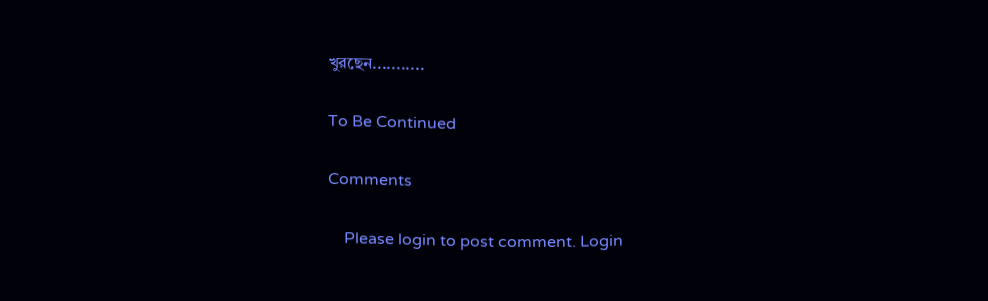খুরছেন...........

To Be Continued

Comments

    Please login to post comment. Login